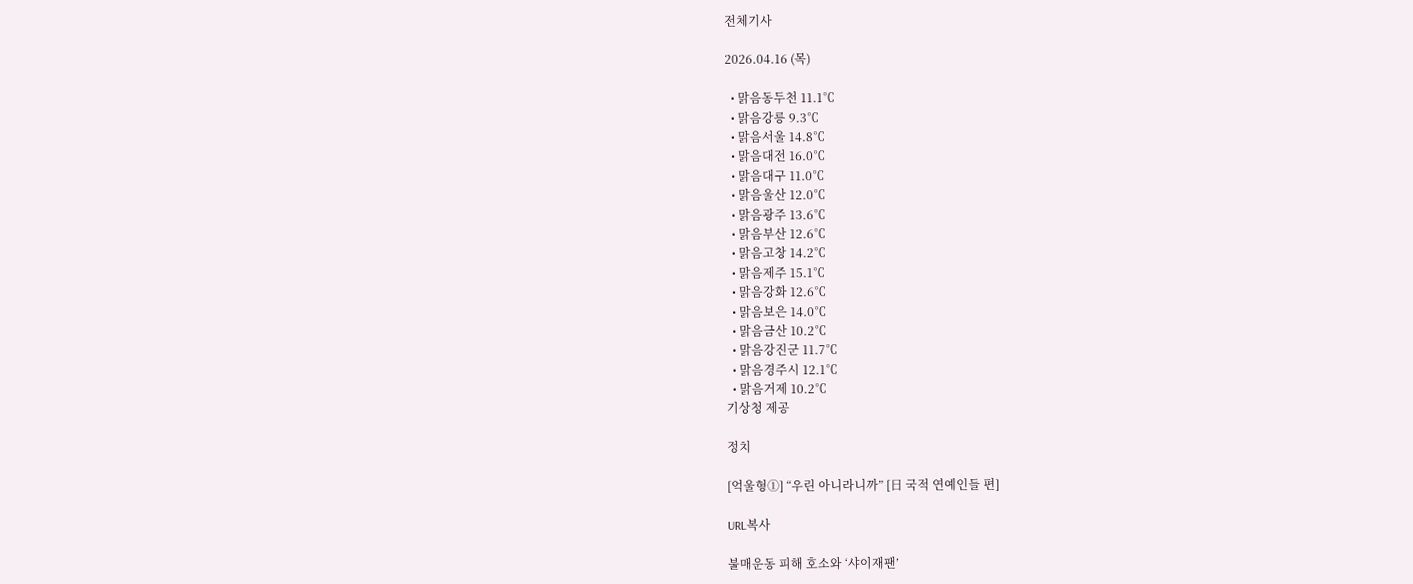전체기사

2026.04.16 (목)

  • 맑음동두천 11.1℃
  • 맑음강릉 9.3℃
  • 맑음서울 14.8℃
  • 맑음대전 16.0℃
  • 맑음대구 11.0℃
  • 맑음울산 12.0℃
  • 맑음광주 13.6℃
  • 맑음부산 12.6℃
  • 맑음고창 14.2℃
  • 맑음제주 15.1℃
  • 맑음강화 12.6℃
  • 맑음보은 14.0℃
  • 맑음금산 10.2℃
  • 맑음강진군 11.7℃
  • 맑음경주시 12.1℃
  • 맑음거제 10.2℃
기상청 제공

정치

[억울형①] “우린 아니라니까” [日 국적 연예인들 편]

URL복사

불매운동 피해 호소와 ‘샤이재팬’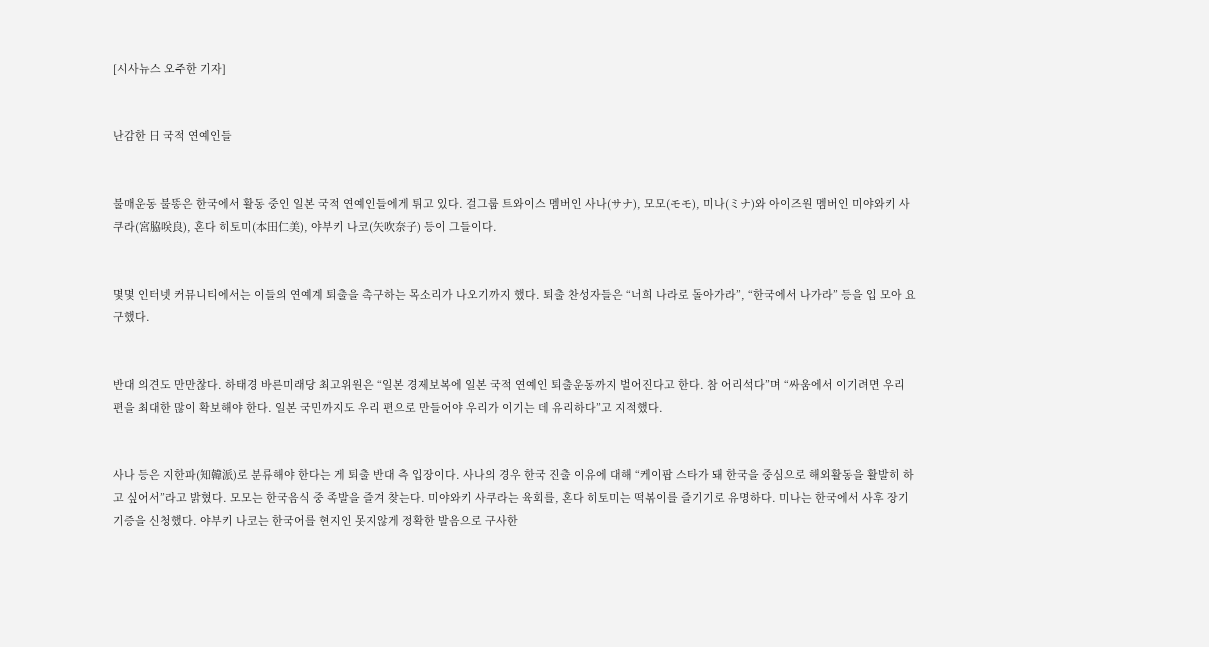[시사뉴스 오주한 기자]


난감한 日 국적 연예인들


불매운동 불똥은 한국에서 활동 중인 일본 국적 연예인들에게 튀고 있다. 걸그룹 트와이스 멤버인 사나(サナ), 모모(モモ), 미나(ミナ)와 아이즈원 멤버인 미야와키 사쿠라(宮脇咲良), 혼다 히토미(本田仁美), 야부키 나코(矢吹奈子) 등이 그들이다.


몇몇 인터넷 커뮤니티에서는 이들의 연예계 퇴출을 촉구하는 목소리가 나오기까지 했다. 퇴출 찬성자들은 “너희 나라로 돌아가라”, “한국에서 나가라” 등을 입 모아 요구했다.


반대 의견도 만만찮다. 하태경 바른미래당 최고위원은 “일본 경제보복에 일본 국적 연예인 퇴출운동까지 벌어진다고 한다. 참 어리석다”며 “싸움에서 이기려면 우리 편을 최대한 많이 확보해야 한다. 일본 국민까지도 우리 편으로 만들어야 우리가 이기는 데 유리하다”고 지적했다.


사나 등은 지한파(知韓派)로 분류해야 한다는 게 퇴출 반대 측 입장이다. 사나의 경우 한국 진출 이유에 대해 “케이팝 스타가 돼 한국을 중심으로 해외활동을 활발히 하고 싶어서”라고 밝혔다. 모모는 한국음식 중 족발을 즐겨 찾는다. 미야와키 사쿠라는 육회를, 혼다 히토미는 떡볶이를 즐기기로 유명하다. 미나는 한국에서 사후 장기기증을 신청했다. 야부키 나코는 한국어를 현지인 못지않게 정확한 발음으로 구사한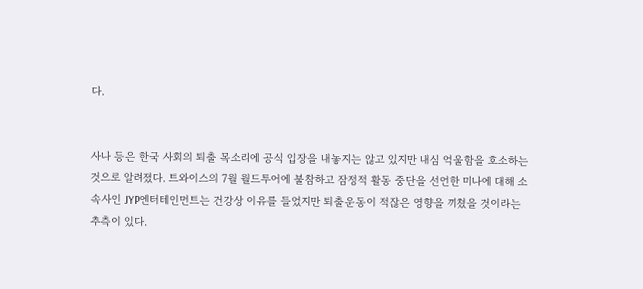다.


사나 등은 한국 사회의 퇴출 목소리에 공식 입장을 내놓지는 않고 있지만 내심 억울함을 호소하는 것으로 알려졌다. 트와이스의 7월 월드투어에 불참하고 잠정적 활동 중단을 선언한 미나에 대해 소속사인 JYP엔터테인먼트는 건강상 이유를 들었지만 퇴출운동이 적잖은 영향을 끼쳤을 것이라는 추측이 있다.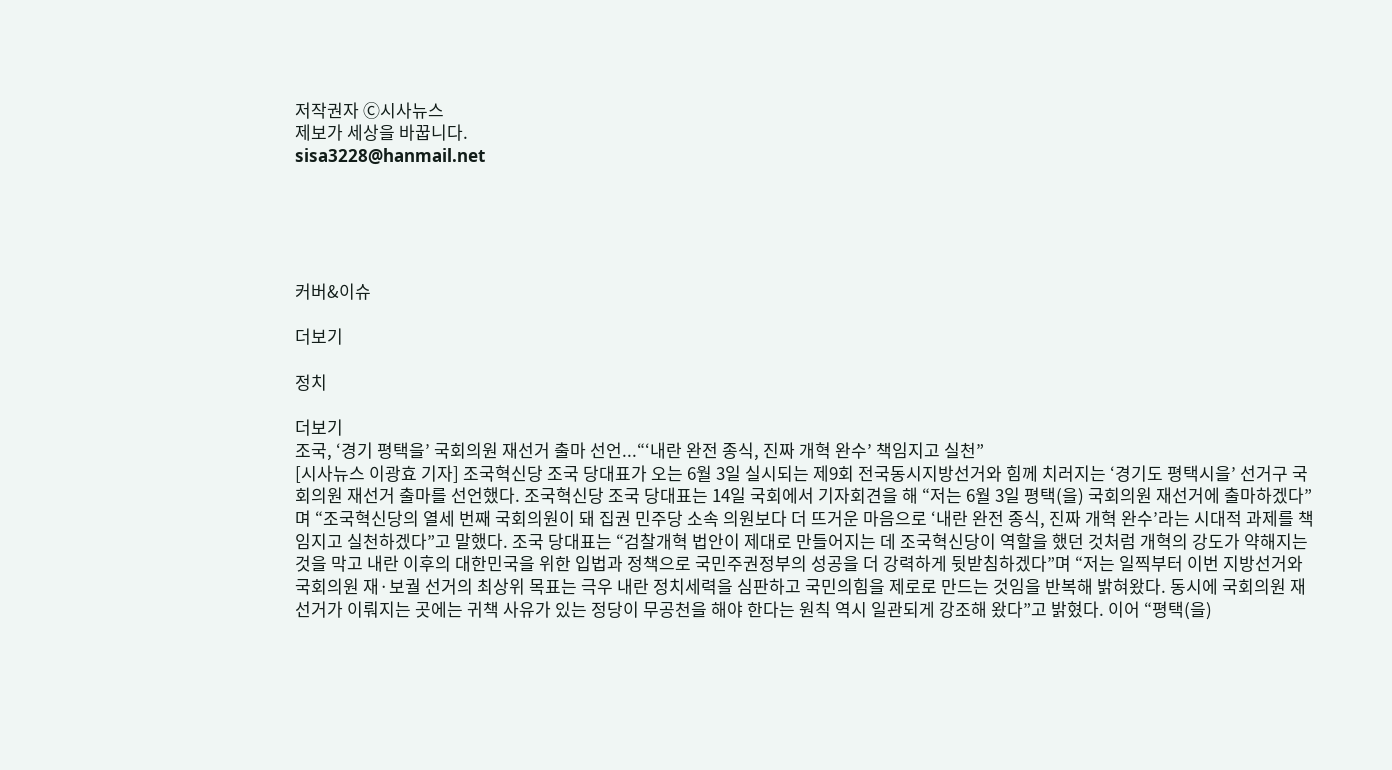저작권자 Ⓒ시사뉴스
제보가 세상을 바꿉니다.
sisa3228@hanmail.net





커버&이슈

더보기

정치

더보기
조국, ‘경기 평택을’ 국회의원 재선거 출마 선언...“‘내란 완전 종식, 진짜 개혁 완수’ 책임지고 실천”
[시사뉴스 이광효 기자] 조국혁신당 조국 당대표가 오는 6월 3일 실시되는 제9회 전국동시지방선거와 힘께 치러지는 ‘경기도 평택시을’ 선거구 국회의원 재선거 출마를 선언했다. 조국혁신당 조국 당대표는 14일 국회에서 기자회견을 해 “저는 6월 3일 평택(을) 국회의원 재선거에 출마하겠다”며 “조국혁신당의 열세 번째 국회의원이 돼 집권 민주당 소속 의원보다 더 뜨거운 마음으로 ‘내란 완전 종식, 진짜 개혁 완수’라는 시대적 과제를 책임지고 실천하겠다”고 말했다. 조국 당대표는 “검찰개혁 법안이 제대로 만들어지는 데 조국혁신당이 역할을 했던 것처럼 개혁의 강도가 약해지는 것을 막고 내란 이후의 대한민국을 위한 입법과 정책으로 국민주권정부의 성공을 더 강력하게 뒷받침하겠다”며 “저는 일찍부터 이번 지방선거와 국회의원 재·보궐 선거의 최상위 목표는 극우 내란 정치세력을 심판하고 국민의힘을 제로로 만드는 것임을 반복해 밝혀왔다. 동시에 국회의원 재선거가 이뤄지는 곳에는 귀책 사유가 있는 정당이 무공천을 해야 한다는 원칙 역시 일관되게 강조해 왔다”고 밝혔다. 이어 “평택(을)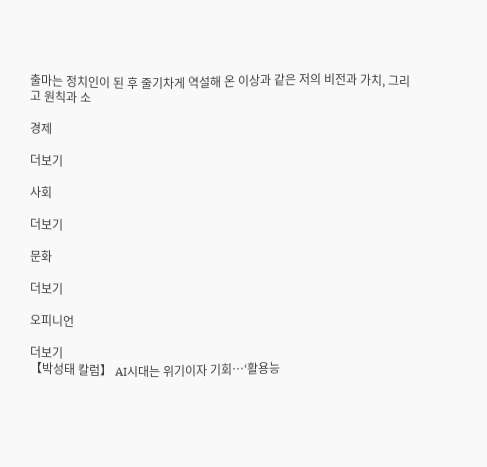출마는 정치인이 된 후 줄기차게 역설해 온 이상과 같은 저의 비전과 가치, 그리고 원칙과 소

경제

더보기

사회

더보기

문화

더보기

오피니언

더보기
【박성태 칼럼】 AI시대는 위기이자 기회…‘활용능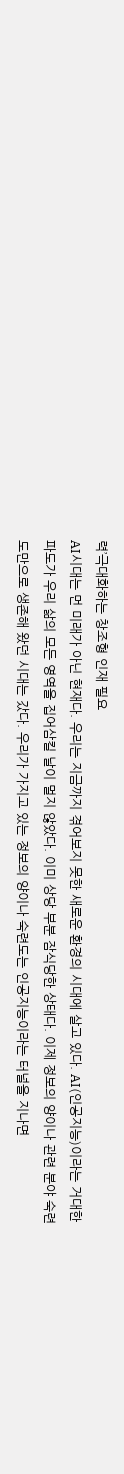력’극대화하는 창조형 인재 필요
AI시대는 먼 미래가 아닌 현재다. 우리는 지금까지 겪어보지 못한 새로운 환경의 시대에 살고 있다. AI(인공지능)이라는 거대한 파도가 우리 삶의 모든 영역을 집어삼킬 날이 멀지 않았다. 이미 상당 부분 잠식당한 상태다. 이제 정보의 양이나 관련 분야 숙련도만으로 생존해 왔던 시대는 갔다. 우리가 가지고 있는 정보의 양이나 숙련도는 인공지능이라는 터널을 지나면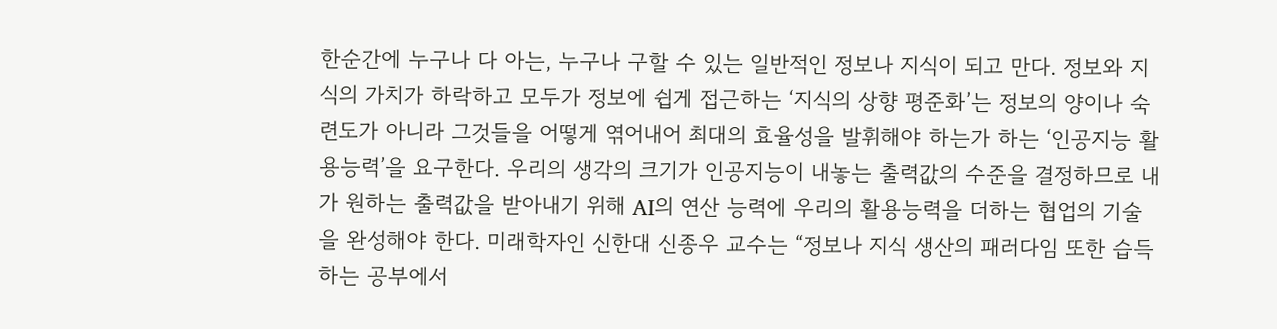한순간에 누구나 다 아는, 누구나 구할 수 있는 일반적인 정보나 지식이 되고 만다. 정보와 지식의 가치가 하락하고 모두가 정보에 쉽게 접근하는 ‘지식의 상향 평준화’는 정보의 양이나 숙련도가 아니라 그것들을 어떻게 엮어내어 최대의 효율성을 발휘해야 하는가 하는 ‘인공지능 활용능력’을 요구한다. 우리의 생각의 크기가 인공지능이 내놓는 출력값의 수준을 결정하므로 내가 원하는 출력값을 받아내기 위해 AI의 연산 능력에 우리의 활용능력을 더하는 협업의 기술을 완성해야 한다. 미래학자인 신한대 신종우 교수는 “정보나 지식 생산의 패러다임 또한 습득하는 공부에서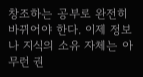창조하는 공부로 완전히 바뀌어야 한다. 이제 정보나 지식의 소유 자체는 아무런 권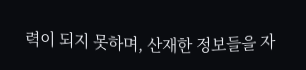력이 되지 못하며, 산재한 정보들을 자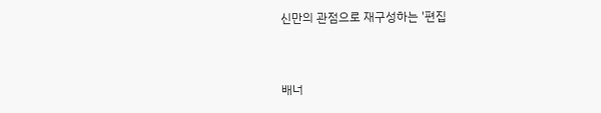신만의 관점으로 재구성하는 '편집


배너